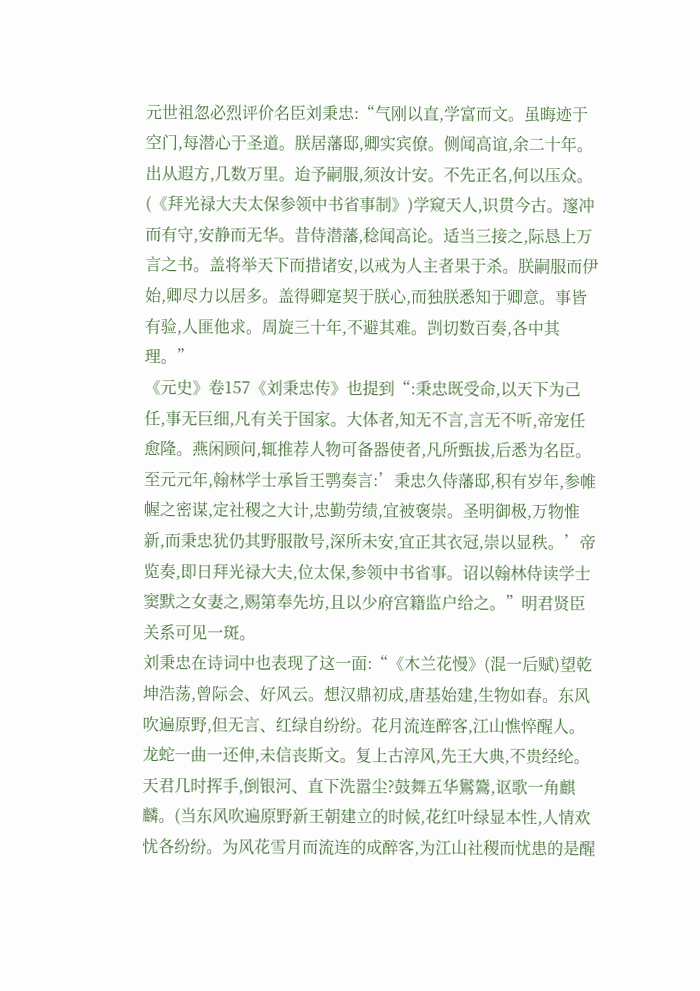元世祖忽必烈评价名臣刘秉忠:“气刚以直,学富而文。虽晦迹于空门,每潜心于圣道。朕居藩邸,卿实宾僚。侧闻高谊,余二十年。出从遐方,几数万里。迨予嗣服,须汝计安。不先正名,何以压众。 (《拜光禄大夫太保参领中书省事制》)学窥天人,识贯今古。邃冲而有守,安静而无华。昔侍潜藩,稔闻高论。适当三接之,际恳上万言之书。盖将举天下而措诸安,以戒为人主者果于杀。朕嗣服而伊始,卿尽力以居多。盖得卿寔契于朕心,而独朕悉知于卿意。事皆有验,人匪他求。周旋三十年,不避其难。剀切数百奏,各中其理。”
《元史》卷157《刘秉忠传》也提到“:秉忠既受命,以天下为己任,事无巨细,凡有关于国家。大体者,知无不言,言无不听,帝宠任愈隆。燕闲顾问,辄推荐人物可备器使者,凡所甄拔,后悉为名臣。至元元年,翰林学士承旨王鹗奏言:’秉忠久侍藩邸,积有岁年,参帷幄之密谋,定社稷之大计,忠勤劳绩,宜被褒崇。圣明御极,万物惟新,而秉忠犹仍其野服散号,深所未安,宜正其衣冠,崇以显秩。’帝览奏,即日拜光禄大夫,位太保,参领中书省事。诏以翰林侍读学士窦默之女妻之,赐第奉先坊,且以少府宫籍监户给之。”明君贤臣关系可见一斑。
刘秉忠在诗词中也表现了这一面:“《木兰花慢》(混一后赋)望乾坤浩荡,曾际会、好风云。想汉鼎初成,唐基始建,生物如春。东风吹遍原野,但无言、红绿自纷纷。花月流连醉客,江山憔悴醒人。龙蛇一曲一还伸,未信丧斯文。复上古淳风,先王大典,不贵经纶。天君几时挥手,倒银河、直下洗嚣尘?鼓舞五华鸑鷟,讴歌一角麒麟。(当东风吹遍原野新王朝建立的时候,花红叶绿显本性,人情欢忧各纷纷。为风花雪月而流连的成醉客,为江山社稷而忧患的是醒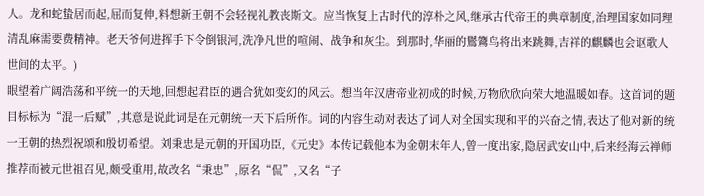人。龙和蛇蛰居而起,屈而复伸,料想新王朝不会轻视礼教丧斯文。应当恢复上古时代的淳朴之风,继承古代帝王的典章制度,治理国家如同理清乱麻需要费精神。老天爷何进挥手下令倒银河,洗净凡世的喧闹、战争和灰尘。到那时,华丽的鸑鷟鸟将出来跳舞,吉祥的麒麟也会讴歌人世间的太平。)
眼望着广阔浩荡和平统一的天地,回想起君臣的遇合犹如变幻的风云。想当年汉唐帝业初成的时候,万物欣欣向荣大地温暖如春。这首词的题目标标为“混一后赋”,其意是说此词是在元朝统一天下后所作。词的内容生动对表达了词人对全国实现和平的兴奋之情,表达了他对新的统一王朝的热烈祝颂和殷切希望。刘秉忠是元朝的开国功臣,《元史》本传记载他本为金朝末年人,曾一度出家,隐居武安山中,后来经海云禅师推荐而被元世祖召见,颇受重用,故改名“秉忠”,原名“侃”,又名“子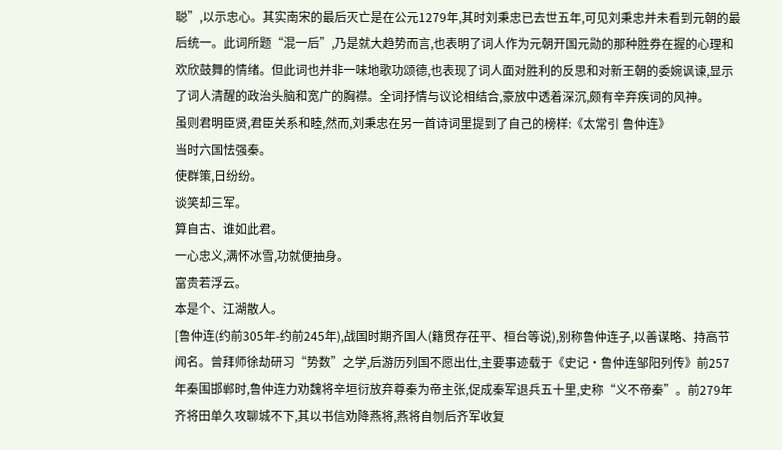聪”,以示忠心。其实南宋的最后灭亡是在公元1279年,其时刘秉忠已去世五年,可见刘秉忠并未看到元朝的最后统一。此词所题“混一后”,乃是就大趋势而言,也表明了词人作为元朝开国元勋的那种胜券在握的心理和欢欣鼓舞的情绪。但此词也并非一味地歌功颂德,也表现了词人面对胜利的反思和对新王朝的委婉讽谏,显示了词人清醒的政治头脑和宽广的胸襟。全词抒情与议论相结合,豪放中透着深沉,颇有辛弃疾词的风神。
虽则君明臣贤,君臣关系和睦,然而,刘秉忠在另一首诗词里提到了自己的榜样:《太常引 鲁仲连》
当时六国怯强秦。
使群策,日纷纷。
谈笑却三军。
算自古、谁如此君。
一心忠义,满怀冰雪,功就便抽身。
富贵若浮云。
本是个、江湖散人。
[鲁仲连(约前305年-约前245年),战国时期齐国人(籍贯存茌平、桓台等说),别称鲁仲连子,以善谋略、持高节闻名。曾拜师徐劫研习“势数”之学,后游历列国不愿出仕,主要事迹载于《史记·鲁仲连邹阳列传》前257年秦围邯郸时,鲁仲连力劝魏将辛垣衍放弃尊秦为帝主张,促成秦军退兵五十里,史称“义不帝秦”。前279年齐将田单久攻聊城不下,其以书信劝降燕将,燕将自刎后齐军收复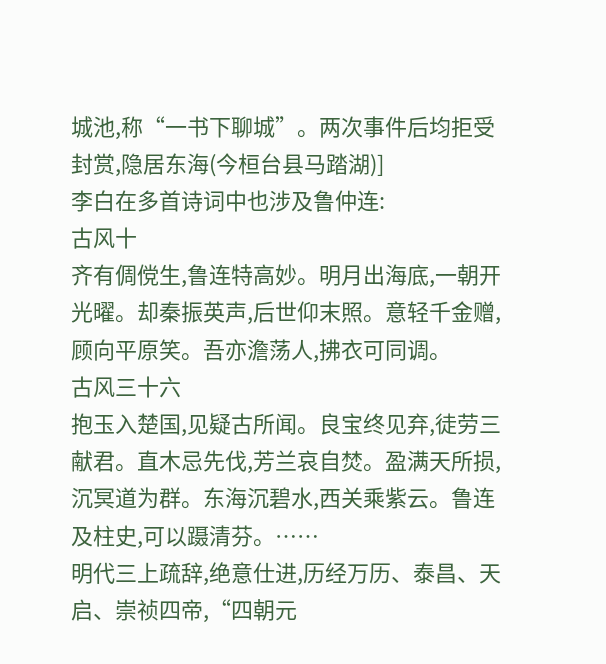城池,称“一书下聊城”。两次事件后均拒受封赏,隐居东海(今桓台县马踏湖)]
李白在多首诗词中也涉及鲁仲连:
古风十
齐有倜傥生,鲁连特高妙。明月出海底,一朝开光曜。却秦振英声,后世仰末照。意轻千金赠,顾向平原笑。吾亦澹荡人,拂衣可同调。
古风三十六
抱玉入楚国,见疑古所闻。良宝终见弃,徒劳三献君。直木忌先伐,芳兰哀自焚。盈满天所损,沉冥道为群。东海沉碧水,西关乘紫云。鲁连及柱史,可以蹑清芬。……
明代三上疏辞,绝意仕进,历经万历、泰昌、天启、崇祯四帝,“四朝元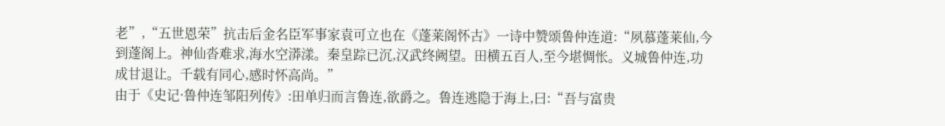老”,“五世恩荣”抗击后金名臣军事家袁可立也在《蓬莱阁怀古》一诗中赞颂鲁仲连道:“夙慕蓬莱仙,今到蓬阁上。神仙沓难求,海水空漭漾。秦皇踪已沉,汉武终阙望。田横五百人,至今堪惆怅。义城鲁仲连,功成甘退让。千载有同心,感时怀高尚。”
由于《史记·鲁仲连邹阳列传》:田单归而言鲁连,欲爵之。鲁连逃隐于海上,曰:“吾与富贵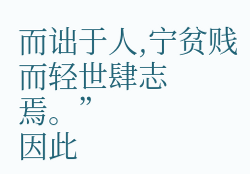而诎于人,宁贫贱而轻世肆志焉。”
因此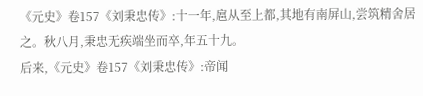《元史》卷157《刘秉忠传》:十一年,扈从至上都,其地有南屏山,尝筑精舍居之。秋八月,秉忠无疾端坐而卒,年五十九。
后来,《元史》卷157《刘秉忠传》:帝闻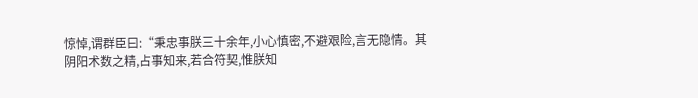惊悼,谓群臣曰:“秉忠事朕三十余年,小心慎密,不避艰险,言无隐情。其阴阳术数之精,占事知来,若合符契,惟朕知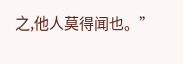之,他人莫得闻也。”